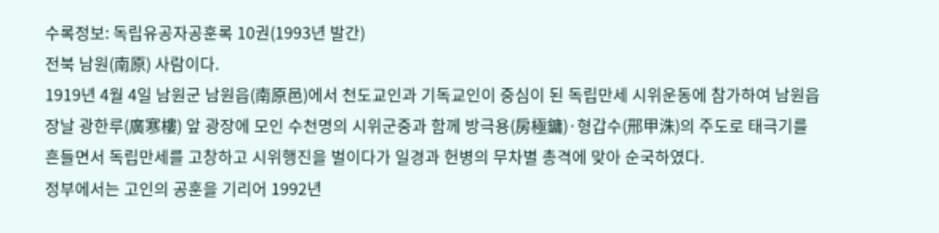수록정보: 독립유공자공훈록 10권(1993년 발간)
전북 남원(南原) 사람이다.
1919년 4월 4일 남원군 남원읍(南原邑)에서 천도교인과 기독교인이 중심이 된 독립만세 시위운동에 참가하여 남원읍 장날 광한루(廣寒樓) 앞 광장에 모인 수천명의 시위군중과 함께 방극용(房極鏞)·형갑수(邢甲洙)의 주도로 태극기를 흔들면서 독립만세를 고창하고 시위행진을 벌이다가 일경과 헌병의 무차별 총격에 맞아 순국하였다.
정부에서는 고인의 공훈을 기리어 1992년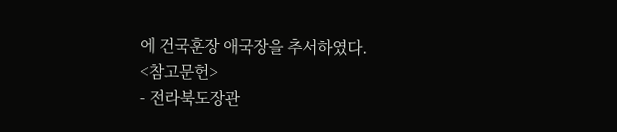에 건국훈장 애국장을 추서하였다.
<참고문헌>
- 전라북도장관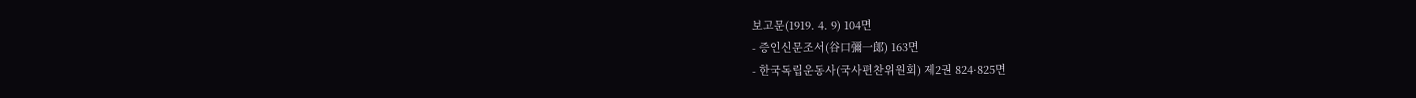보고문(1919. 4. 9) 104면
- 증인신문조서(谷口彌一郞) 163면
- 한국독립운동사(국사편찬위원회) 제2권 824·825면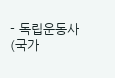- 독립운동사(국가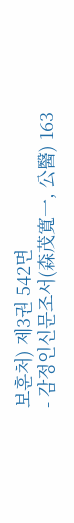보훈처) 제3권 542면
- 감정인신문조서(森茂寬一, 公醫) 163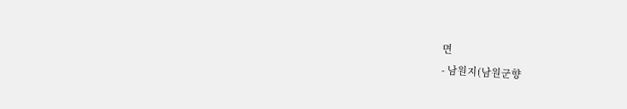면
- 남원지(남원군향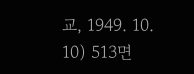교, 1949. 10. 10) 513면